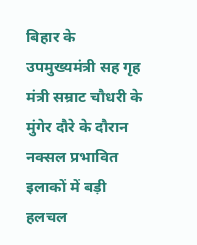बिहार के उपमुख्यमंत्री सह गृह मंत्री सम्राट चौधरी के मुंगेर दौरे के दौरान नक्सल प्रभावित इलाकों में बड़ी हलचल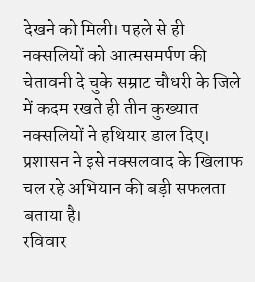देखने को मिली। पहले से ही नक्सलियों को आत्मसमर्पण की चेतावनी दे चुके सम्राट चौधरी के जिले में कदम रखते ही तीन कुख्यात नक्सलियों ने हथियार डाल दिए। प्रशासन ने इसे नक्सलवाद के खिलाफ चल रहे अभियान की बड़ी सफलता बताया है।
रविवार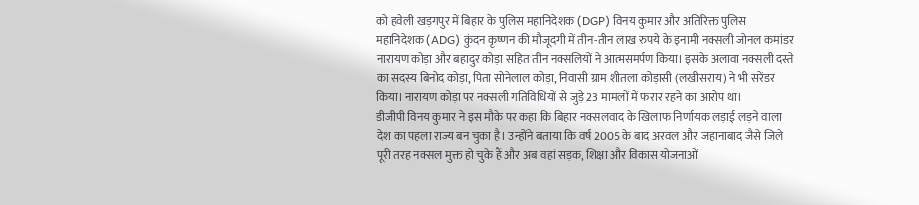को हवेली खड़गपुर में बिहार के पुलिस महानिदेशक (DGP) विनय कुमार और अतिरिक्त पुलिस महानिदेशक (ADG) कुंदन कृष्णन की मौजूदगी में तीन-तीन लाख रुपये के इनामी नक्सली जोनल कमांडर नारायण कोड़ा और बहादुर कोड़ा सहित तीन नक्सलियों ने आत्मसमर्पण किया। इसके अलावा नक्सली दस्ते का सदस्य बिनोद कोड़ा, पिता सोनेलाल कोड़ा, निवासी ग्राम शीतला कोड़ासी (लखीसराय) ने भी सरेंडर किया। नारायण कोड़ा पर नक्सली गतिविधियों से जुड़े 23 मामलों में फरार रहने का आरोप था।
डीजीपी विनय कुमार ने इस मौके पर कहा कि बिहार नक्सलवाद के खिलाफ निर्णायक लड़ाई लड़ने वाला देश का पहला राज्य बन चुका है। उन्होंने बताया कि वर्ष 2005 के बाद अरवल और जहानाबाद जैसे जिले पूरी तरह नक्सल मुक्त हो चुके हैं और अब वहां सड़क, शिक्षा और विकास योजनाओं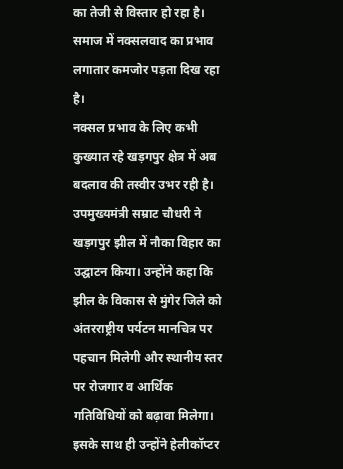का तेजी से विस्तार हो रहा है। समाज में नक्सलवाद का प्रभाव लगातार कमजोर पड़ता दिख रहा है।
नक्सल प्रभाव के लिए कभी कुख्यात रहे खड़गपुर क्षेत्र में अब बदलाव की तस्वीर उभर रही है। उपमुख्यमंत्री सम्राट चौधरी ने खड़गपुर झील में नौका विहार का उद्घाटन किया। उन्होंने कहा कि झील के विकास से मुंगेर जिले को अंतरराष्ट्रीय पर्यटन मानचित्र पर पहचान मिलेगी और स्थानीय स्तर पर रोजगार व आर्थिक गतिविधियों को बढ़ावा मिलेगा। इसके साथ ही उन्होंने हेलीकॉप्टर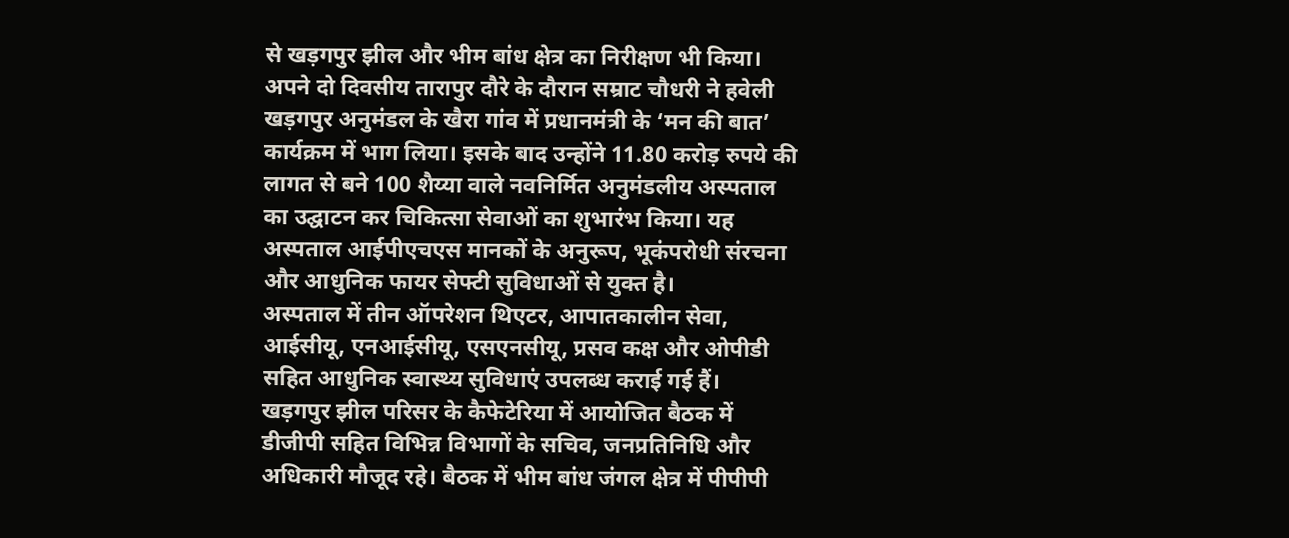से खड़गपुर झील और भीम बांध क्षेत्र का निरीक्षण भी किया।
अपने दो दिवसीय तारापुर दौरे के दौरान सम्राट चौधरी ने हवेली खड़गपुर अनुमंडल के खैरा गांव में प्रधानमंत्री के ‘मन की बात’ कार्यक्रम में भाग लिया। इसके बाद उन्होंने 11.80 करोड़ रुपये की लागत से बने 100 शैय्या वाले नवनिर्मित अनुमंडलीय अस्पताल का उद्घाटन कर चिकित्सा सेवाओं का शुभारंभ किया। यह अस्पताल आईपीएचएस मानकों के अनुरूप, भूकंपरोधी संरचना और आधुनिक फायर सेफ्टी सुविधाओं से युक्त है।
अस्पताल में तीन ऑपरेशन थिएटर, आपातकालीन सेवा, आईसीयू, एनआईसीयू, एसएनसीयू, प्रसव कक्ष और ओपीडी सहित आधुनिक स्वास्थ्य सुविधाएं उपलब्ध कराई गई हैं।
खड़गपुर झील परिसर के कैफेटेरिया में आयोजित बैठक में डीजीपी सहित विभिन्न विभागों के सचिव, जनप्रतिनिधि और अधिकारी मौजूद रहे। बैठक में भीम बांध जंगल क्षेत्र में पीपीपी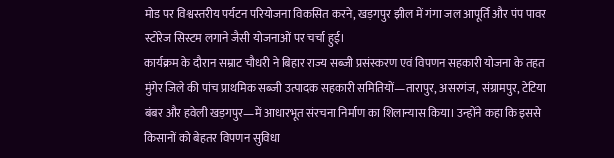मोड पर विश्वस्तरीय पर्यटन परियोजना विकसित करने, खड़गपुर झील में गंगा जल आपूर्ति और पंप पावर स्टोरेज सिस्टम लगाने जैसी योजनाओं पर चर्चा हुई।
कार्यक्रम के दौरान सम्राट चौधरी ने बिहार राज्य सब्जी प्रसंस्करण एवं विपणन सहकारी योजना के तहत मुंगेर जिले की पांच प्राथमिक सब्जी उत्पादक सहकारी समितियों—तारापुर, असरगंज, संग्रामपुर, टेटिया बंबर और हवेली खड़गपुर—में आधारभूत संरचना निर्माण का शिलान्यास किया। उन्होंने कहा कि इससे किसानों को बेहतर विपणन सुविधा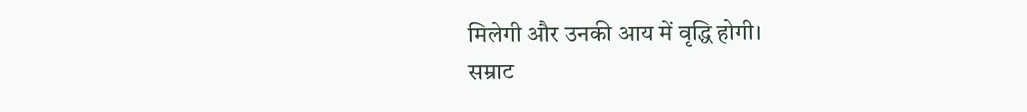मिलेगी और उनकी आय में वृद्धि होगी।
सम्राट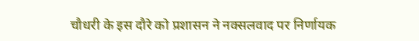चौधरी के इस दौरे को प्रशासन ने नक्सलवाद पर निर्णायक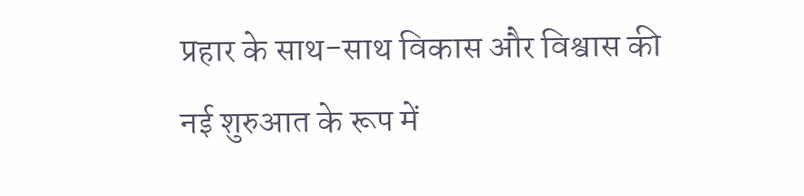प्रहार के साथ-साथ विकास और विश्वास की नई शुरुआत के रूप में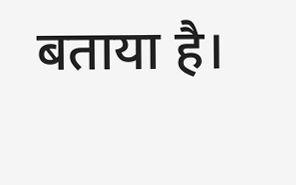बताया है।